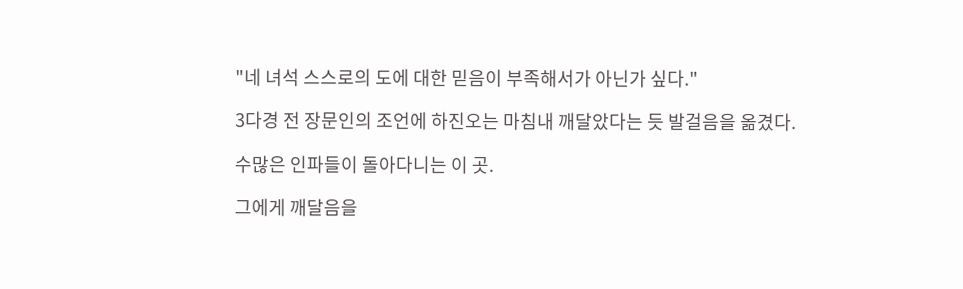"네 녀석 스스로의 도에 대한 믿음이 부족해서가 아닌가 싶다."

3다경 전 장문인의 조언에 하진오는 마침내 깨달았다는 듯 발걸음을 옮겼다.

수많은 인파들이 돌아다니는 이 곳.

그에게 깨달음을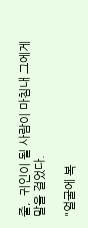줄,  귀인이 될 사람이 마침내 그에게 말을 걸었다.

"얼굴에 복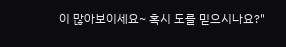이 많아보이세요~ 혹시 도를 믿으시나요?"